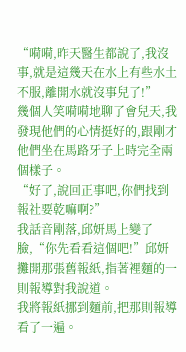“嗬嗬,昨天醫生都說了,我沒事,就是這幾天在水上有些水土不服,離開水就沒事兒了!”
幾個人笑嗬嗬地聊了會兒天,我發現他們的心情挺好的,跟剛才他們坐在馬路牙子上時完全兩個樣子。
“好了,說回正事吧,你們找到報社要乾嘛啊?”
我話音剛落,邱妍馬上變了臉,“你先看看這個吧!”邱妍攤開那張舊報紙,指著裡麵的一則報導對我說道。
我將報紙挪到麵前,把那則報導看了一遍。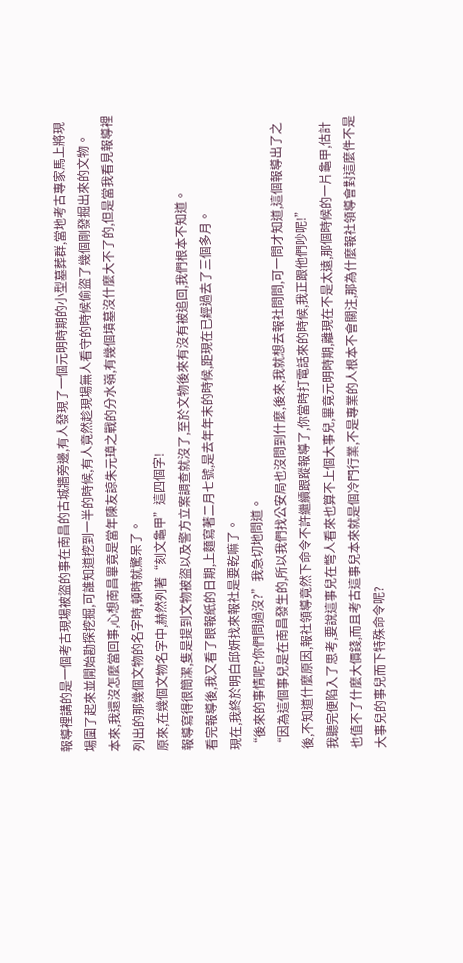報導裡講的是一個考古現場被盜的事在南昌的古城牆旁邊,有人發現了一個元明時期的小型墓葬群,當地考古專家馬上將現場圍了起來並開始勘探挖掘,可誰知道挖到一半的時候,有人竟然趁現場無人看守的時候偷盜了幾個剛發掘出來的文物。
本來,我還沒怎麼當回事,心想南昌畢竟是當年陳友諒朱元璋之戰的分水嶺,有幾個墳墓沒什麼大不了的,但是當我看見報導裡列出的那幾個文物的名字時,頓時就驚呆了。
原來,在幾個文物名字中,赫然列著“刻文龜甲”這四個字!
報導寫得很簡潔,隻是提到文物被盜以及警方立案調查就沒了,至於文物後來有沒有被追回,我們根本不知道。
看完報導後,我又看了眼報紙的日期,上麵寫著二月七號,是去年年末的時候,距現在已經過去了三個多月。
現在,我終於明白邱妍找來報社是要乾嘛了。
“後來的事情呢?你們問過沒?”我急切地問道。
“因為這個事兒是在南昌發生的,所以我們找公安局也沒問到什麼,後來,我就想去報社問問,可一問才知道,這個報導出了之後,不知道什麼原因,報社領導竟然下命令不許繼續跟蹤報導了,你當時打電話來的時候,我正跟他們吵呢!”
我聽完便陷入了思考,要說這事兒在彆人看來也算不上個大事兒,畢竟元明時期,離現在不是太遠,那個時候的一片龜甲,估計也值不了什麼大價錢,而且考古這事兒本來就是個冷門行業,不是專業的人根本不會關注,那為什麼報社領導會對這麼件不是大事兒的事兒而下特殊命令呢?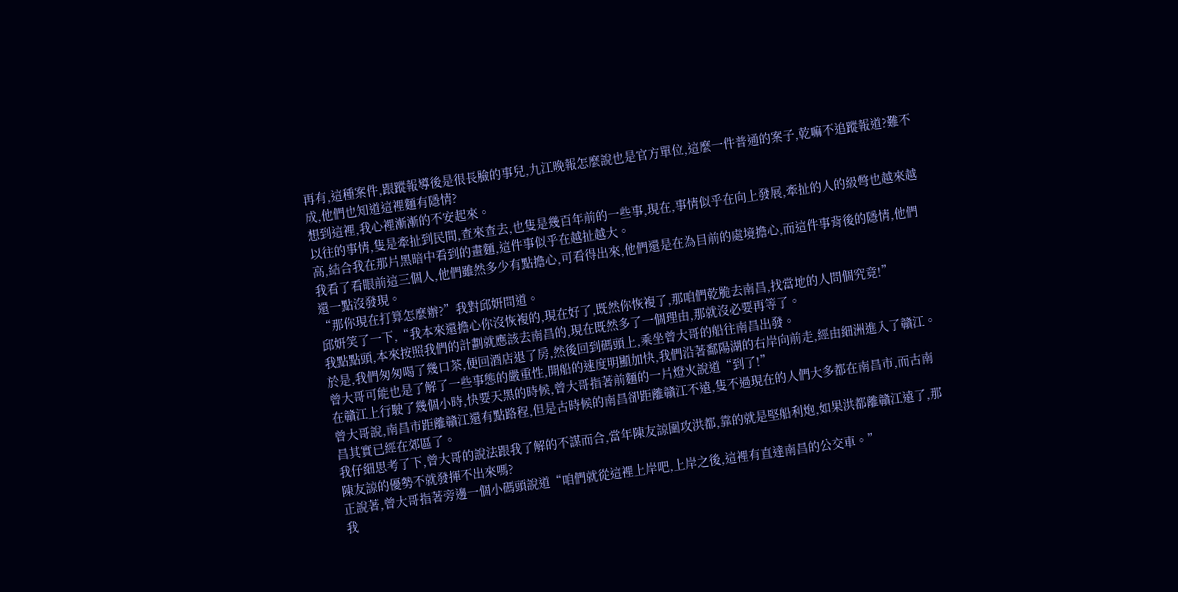再有,這種案件,跟蹤報導後是很長臉的事兒,九江晚報怎麼說也是官方單位,這麼一件普通的案子,乾嘛不追蹤報道?難不成,他們也知道這裡麵有隱情?
想到這裡,我心裡漸漸的不安起來。
以往的事情,隻是牽扯到民間,查來查去,也隻是幾百年前的一些事,現在,事情似乎在向上發展,牽扯的人的級彆也越來越高,結合我在那片黑暗中看到的畫麵,這件事似乎在越扯越大。
我看了看眼前這三個人,他們雖然多少有點擔心,可看得出來,他們還是在為目前的處境擔心,而這件事背後的隱情,他們還一點沒發現。
“那你現在打算怎麼辦?”我對邱妍問道。
邱妍笑了一下,“我本來還擔心你沒恢複的,現在好了,既然你恢複了,那咱們乾脆去南昌,找當地的人問個究竟!”
我點點頭,本來按照我們的計劃就應該去南昌的,現在既然多了一個理由,那就沒必要再等了。
於是,我們匆匆喝了幾口茶,便回酒店退了房,然後回到碼頭上,乘坐曾大哥的船往南昌出發。
曾大哥可能也是了解了一些事態的嚴重性,開船的速度明顯加快,我們沿著鄱陽湖的右岸向前走,經由細洲進入了贛江。
在贛江上行駛了幾個小時,快要天黑的時候,曾大哥指著前麵的一片燈火說道“到了!”
曾大哥說,南昌市距離贛江還有點路程,但是古時候的南昌卻距離贛江不遠,隻不過現在的人們大多都在南昌市,而古南昌其實已經在郊區了。
我仔細思考了下,曾大哥的說法跟我了解的不謀而合,當年陳友諒圍攻洪都,靠的就是堅船利炮,如果洪都離贛江遠了,那陳友諒的優勢不就發揮不出來嗎?
正說著,曾大哥指著旁邊一個小碼頭說道“咱們就從這裡上岸吧,上岸之後,這裡有直達南昌的公交車。”
我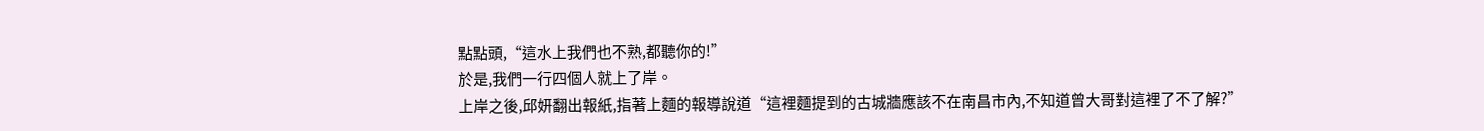點點頭,“這水上我們也不熟,都聽你的!”
於是,我們一行四個人就上了岸。
上岸之後,邱妍翻出報紙,指著上麵的報導說道“這裡麵提到的古城牆應該不在南昌市內,不知道曾大哥對這裡了不了解?”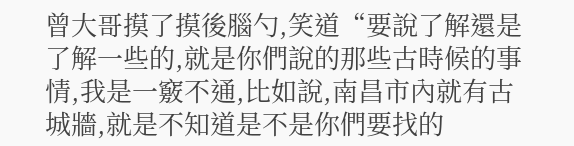曾大哥摸了摸後腦勺,笑道“要說了解還是了解一些的,就是你們說的那些古時候的事情,我是一竅不通,比如說,南昌市內就有古城牆,就是不知道是不是你們要找的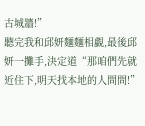古城牆!”
聽完我和邱妍麵麵相覷,最後邱妍一攤手,決定道“那咱們先就近住下,明天找本地的人問問!”